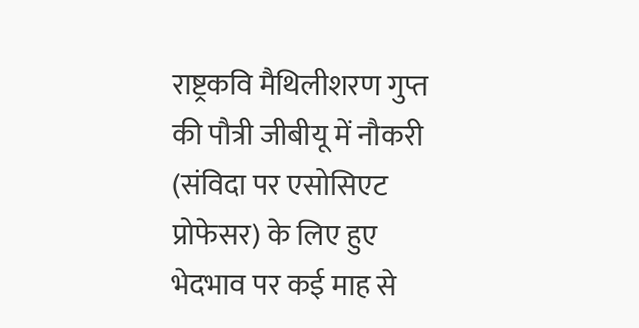राष्ट्रकवि मैथिलीशरण गुप्त की पौत्री जीबीयू में नौकरी (संविदा पर एसोसिएट प्रोफेसर) के लिए हुए भेदभाव पर कई माह से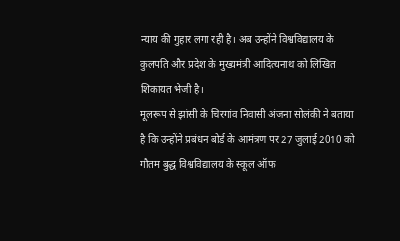न्याय की गुहार लगा रही है। अब उन्होंने विश्वविद्यालय के कुलपति और प्रदेश के मुख्यमंत्री आदित्यनाथ को लिखित शिकायत भेजी है।
मूलरूप से झांसी के चिरगांव निवासी अंजना सोलंकी ने बताया है कि उन्होंने प्रबंधन बोर्ड के आमंत्रण पर 27 जुलाई 2010 को गौतम बुद्ध विश्वविद्यालय के स्कूल ऑफ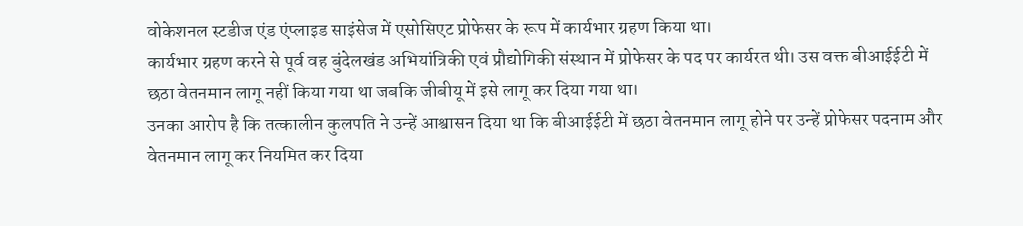वोकेशनल स्टडीज एंड एंप्लाइड साइंसेज में एसोसिएट प्रोफेसर के रूप में कार्यभार ग्रहण किया था।
कार्यभार ग्रहण करने से पूर्व वह बुंदेलखंड अभियांत्रिकी एवं प्रौद्योगिकी संस्थान में प्रोफेसर के पद पर कार्यरत थी। उस वक्त बीआईईटी में छठा वेतनमान लागू नहीं किया गया था जबकि जीबीयू में इसे लागू कर दिया गया था।
उनका आरोप है कि तत्कालीन कुलपति ने उन्हें आश्वासन दिया था कि बीआईईटी में छठा वेतनमान लागू होने पर उन्हें प्रोफेसर पदनाम और वेतनमान लागू कर नियमित कर दिया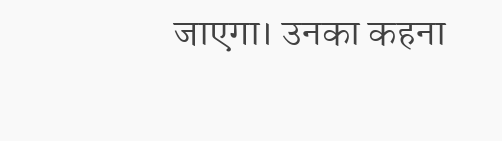जाएगा। उनका कहना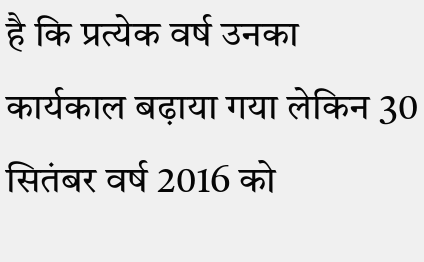है कि प्रत्येक वर्ष उनका कार्यकाल बढ़ाया गया लेकिन 30 सितंबर वर्ष 2016 को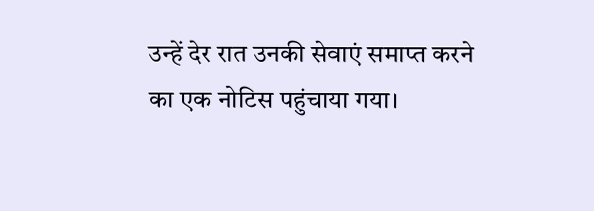उन्हें देर रात उनकी सेवाएं समाप्त करने का एक नोटिस पहुंचाया गया।